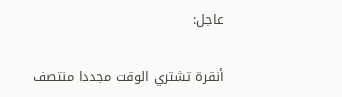عاجل:

أنقرة تشتري الوقت مجددا منتصف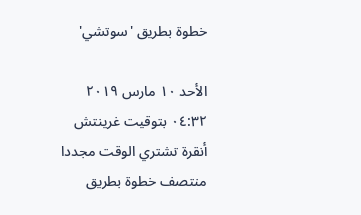خطوة بطريق 'سوتشي'

الأحد ١٠ مارس ٢٠١٩
٠٤:٣٢ بتوقيت غرينتش
أنقرة تشتري الوقت مجددا منتصف خطوة بطريق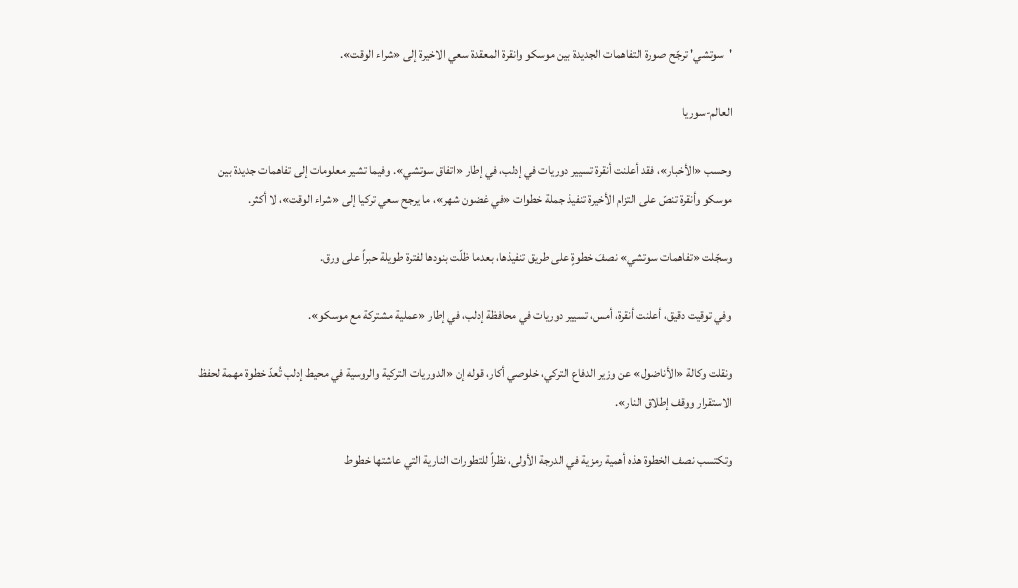'سوتشي' ترجّح صورة التفاهمات الجديدة بين موسكو وانقرة المعقدة سعي الاخيرة إلى «شراء الوقت».

العالم-سوريا

وحسب «الأخبار»، فقد أعلنت أنقرة تسيير دوريات في إدلب، في إطار «اتفاق سوتشي». وفيما تشير معلومات إلى تفاهمات جديدة بين موسكو وأنقرة تنصّ على التزام الأخيرة تنفيذ جملة خطوات «في غضون شهر»، ما يرجح سعي تركيا إلى «شراء الوقت»، لا أكثر.

وسجّلت «تفاهمات سوتشي» نصفَ خطوةٍ على طريق تنفيذها، بعدما ظلّت بنودها لفترة طويلة حبراً على ورق.

وفي توقيت دقيق، أعلنت أنقرة، أمس، تسيير دوريات في محافظة إدلب، في إطار «عملية مشتركة مع موسكو».

ونقلت وكالة «الأناضول» عن وزير الدفاع التركي، خلوصي أكار، قوله إن «الدوريات التركية والروسية في محيط إدلب تُعدّ خطوة مهمة لحفظ الاستقرار ووقف إطلاق النار».

وتكتسب نصف الخطوة هذه أهمية رمزية في الدرجة الأولى، نظراً للتطورات النارية التي عاشتها خطوط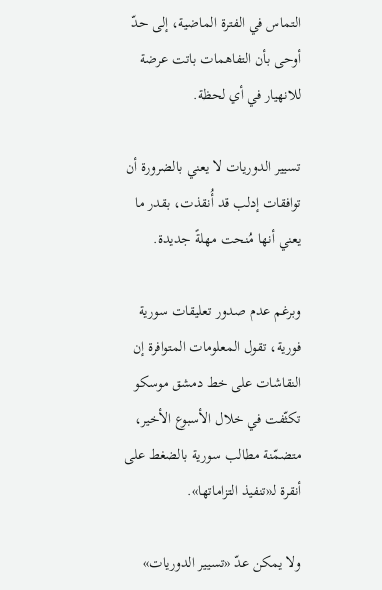التماس في الفترة الماضية، إلى حدّ أوحى بأن التفاهمات باتت عرضة للانهيار في أي لحظة.

تسيير الدوريات لا يعني بالضرورة أن توافقات إدلب قد أُنقذت، بقدر ما يعني أنها مُنحت مهلةً جديدة.

وبرغم عدم صدور تعليقات سورية فورية، تقول المعلومات المتوافرة إن النقاشات على خط دمشق موسكو تكثّفت في خلال الأسبوع الأخير، متضمّنة مطالب سورية بالضغط على أنقرة لـ«تنفيذ التزاماتها».

ولا يمكن عدّ «تسيير الدوريات»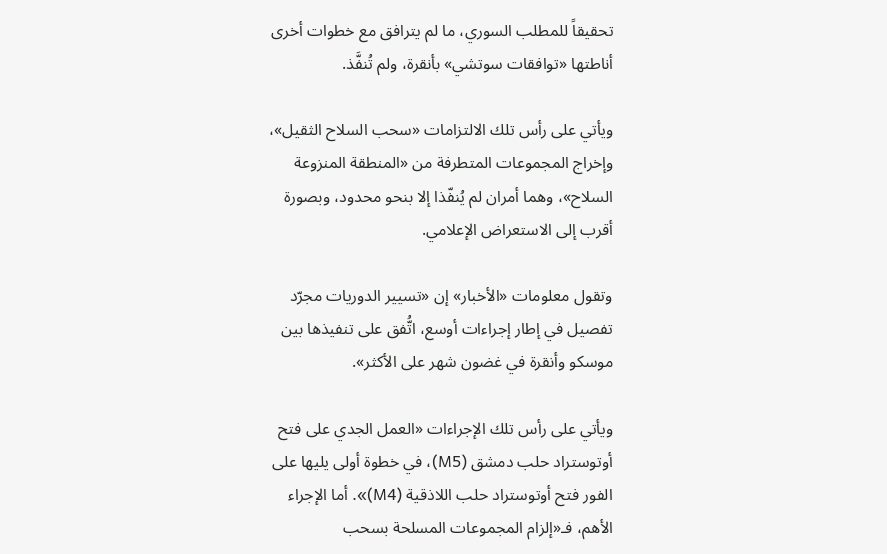تحقيقاً للمطلب السوري، ما لم يترافق مع خطوات أخرى أناطتها «توافقات سوتشي» بأنقرة، ولم تُنفَّذ.

ويأتي على رأس تلك الالتزامات «سحب السلاح الثقيل»، وإخراج المجموعات المتطرفة من «المنطقة المنزوعة السلاح»، وهما أمران لم يُنفّذا إلا بنحو محدود، وبصورة أقرب إلى الاستعراض الإعلامي.

وتقول معلومات «الأخبار» إن «تسيير الدوريات مجرّد تفصيل في إطار إجراءات أوسع، اتُّفق على تنفيذها بين موسكو وأنقرة في غضون شهر على الأكثر».

ويأتي على رأس تلك الإجراءات «العمل الجدي على فتح أوتوستراد حلب دمشق (M5)، في خطوة أولى يليها على الفور فتح أوتوستراد حلب اللاذقية (M4)». أما الإجراء الأهم، فـ«إلزام المجموعات المسلحة بسحب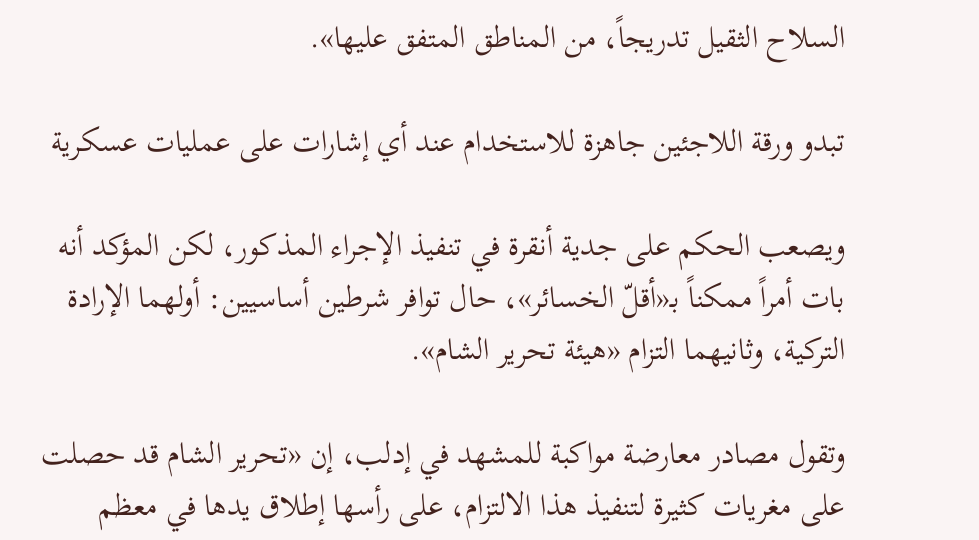السلاح الثقيل تدريجاً، من المناطق المتفق عليها».

تبدو ورقة اللاجئين جاهزة للاستخدام عند أي إشارات على عمليات عسكرية

ويصعب الحكم على جدية أنقرة في تنفيذ الإجراء المذكور، لكن المؤكد أنه بات أمراً ممكناً بـ«أقلّ الخسائر»، حال توافر شرطين أساسيين: أولهما الإرادة التركية، وثانيهما التزام «هيئة تحرير الشام».

وتقول مصادر معارضة مواكبة للمشهد في إدلب، إن «تحرير الشام قد حصلت على مغريات كثيرة لتنفيذ هذا الالتزام، على رأسها إطلاق يدها في معظم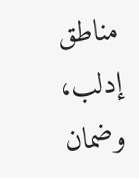مناطق إدلب، وضمان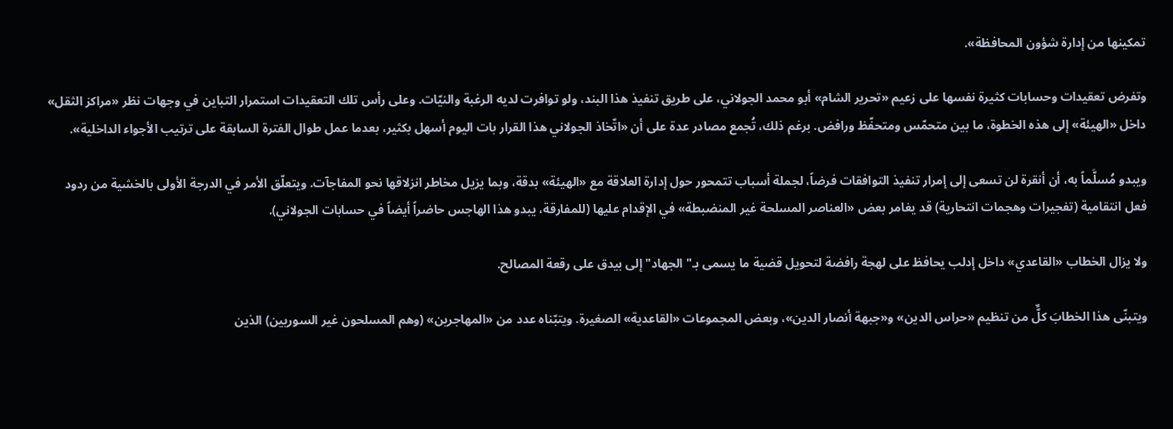تمكينها من إدارة شؤون المحافظة».

وتفرض تعقيدات وحسابات كثيرة نفسها على زعيم «تحرير الشام» أبو محمد الجولاني، على طريق تنفيذ هذا البند، ولو توافرت لديه الرغبة والنيّات. وعلى رأس تلك التعقيدات استمرار التباين في وجهات نظر «مراكز الثقل» داخل «الهيئة» إلى هذه الخطوة، ما بين متحمّس ومتحفّظ ورافض. برغم ذلك، تُجمع مصادر عدة على أن «اتّخاذ الجولاني هذا القرار بات اليوم أسهل بكثير، بعدما عمل طوال الفترة السابقة على ترتيب الأجواء الداخلية».

ويبدو مُسلَّماً به، أن أنقرة لن تسعى إلى إمرار تنفيذ التوافقات فرضاً، لجملة أسباب تتمحور حول إدارة العلاقة مع «الهيئة» بدقة، وبما يزيل مخاطر انزلاقها نحو المفاجآت. ويتعلّق الأمر في الدرجة الأولى بالخشية من ردود فعل انتقامية (تفجيرات وهجمات انتحارية) قد يغامر بعض «العناصر المسلحة غير المنضبطة» في الإقدام عليها (للمفارقة، يبدو هذا الهاجس حاضراً أيضاً في حسابات الجولاني).

ولا يزال الخطاب «القاعدي» داخل إدلب يحافظ على لهجة رافضة لتحويل قضية ما يسمى بـ"الجهاد" إلى بيدق على رقعة المصالح.

ويتبنّى هذا الخطابَ كلٌّ من تنظيم «حراس الدين» و«جبهة أنصار الدين»، وبعض المجموعات «القاعدية» الصغيرة. ويتبّناه عدد من «المهاجرين» (وهم المسلحون غير السوريين) الذين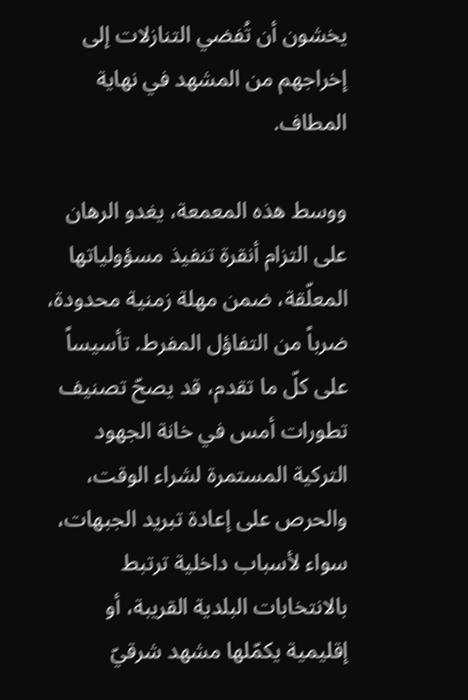يخشون أن تُفضي التنازلات إلى إخراجهم من المشهد في نهاية المطاف.

ووسط هذه المعمعة، يغدو الرهان على التزام أنقرة تنفيذ مسؤولياتها المعلّقة، ضمن مهلة زمنية محدودة، ضرباً من التفاؤل المفرط. تأسيساً على كلّ ما تقدم، قد يصحّ تصنيف تطورات أمس في خانة الجهود التركية المستمرة لشراء الوقت، والحرص على إعادة تبريد الجبهات، سواء لأسباب داخلية ترتبط بالانتخابات البلدية القريبة، أو إقليمية يكمّلها مشهد شرقيّ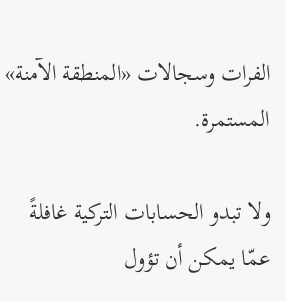الفرات وسجالات «المنطقة الآمنة» المستمرة.

ولا تبدو الحسابات التركية غافلةً عمّا يمكن أن تؤول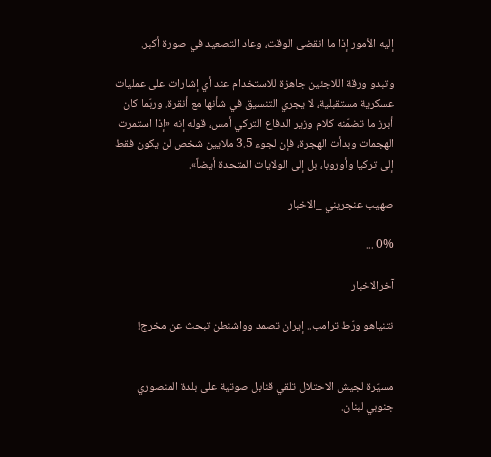إليه الأمور إذا ما انقضى الوقت، وعاد التصعيد في صورة أكبر.

وتبدو ورقة اللاجئين جاهزة للاستخدام عند أي إشارات على عمليات عسكرية مستقبلية، لا يجري التنسيق في شأنها مع أنقرة. وربّما كان أبرز ما تضمّنه كلام وزير الدفاع التركي أمس، قوله إنه «إذا استمرت الهجمات وبدأت الهجرة، فإن لجوء 3.5 ملايين شخص لن يكون فقط إلى تركيا وأوروبا، بل إلى الولايات المتحدة أيضاً».

صهيب عنجريني _الاخبار

0% ...

آخرالاخبار

نتنياهو ورّط ترامب.. إيران تصمد وواشنطن تبحث عن مخرج!


مسيّرة لجيش الاحتلال تلقي قنابل صوتية على بلدة المنصوري جنوبي لبنان.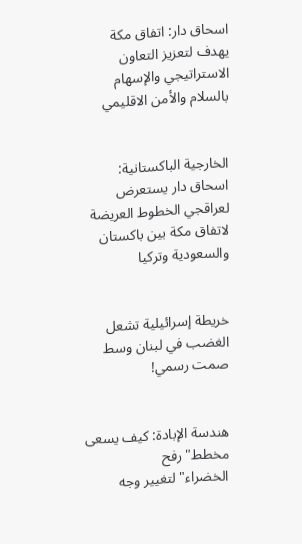اسحاق دار: اتفاق مكة يهدف لتعزيز التعاون الاستراتيجي والإسهام بالسلام والأمن الاقليمي


الخارجية الباكستانية: اسحاق دار يستعرض لعراقجي الخطوط العريضة لاتفاق مكة بين باكستان والسعودية وتركيا


خريطة إسرائيلية تشعل الغضب في لبنان وسط صمت رسمي!


هندسة الإبادة: كيف يسعى مخطط"رفح الخضراء"لتغيير وجه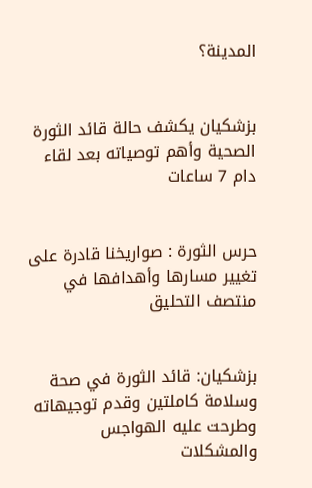المدينة؟


بزشكيان يكشف حالة قائد الثورة الصحية وأهم توصياته بعد لقاء دام 7 ساعات


حرس الثورة : صواريخنا قادرة على تغيير مسارها وأهدافها في منتصف التحليق


بزشكيان: قائد الثورة في صحة وسلامة كاملتين وقدم توجيهاته وطرحت عليه الهواجس والمشكلات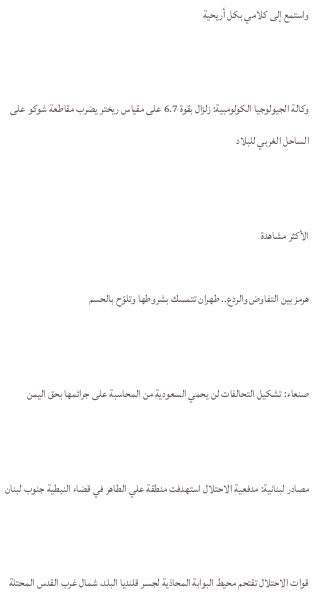واستمع إلى كلامي بكل أريحية


وكالة الجيولوجيا الكولومبية: زلزال بقوة 6.7 على مقياس ريختر يضرب مقاطعة شوكو على الساحل الغربي للبلاد


الأكثر مشاهدة

هرمز بين التفاوض والردع.. طهران تتمسك بشروطها وتلوّح بالحسم


صنعاء: تشكيل التحالفات لن يحمي السعودية من المحاسبة على جرائمها بحق اليمن


مصادر لبنانية: مدفعية الاحتلال استهدفت منطقة علي الطاهر في قضاء النبطية جنوب لبنان


قوات الاحتلال تقتحم محيط البوابة المحاذية لجسر قلنديا البلد، شمال غرب القدس المحتلة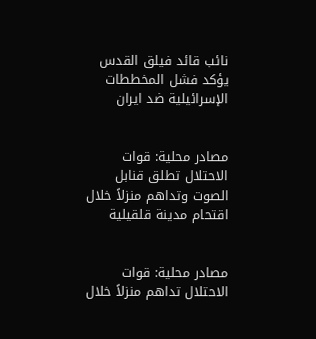نائب قائد فيلق القدس يؤكد فشل المخططات الإسرائيلية ضد ايران


مصادر محلية: قوات الاحتلال تطلق قنابل الصوت وتداهم منزلاً خلال اقتحام مدينة قلقيلية


مصادر محلية: قوات الاحتلال تداهم منزلاً خلال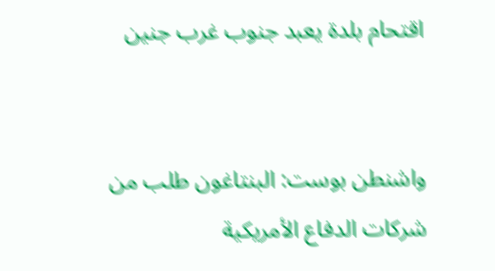اقتحام بلدة يعبد جنوب غرب جنين


واشنطن بوست: البنتاغون طلب من شركات الدفاع الأمريكية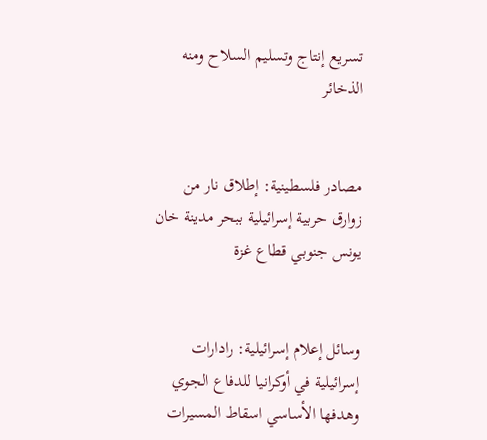تسريع إنتاج وتسليم السلاح ومنه الذخائر


مصادر فلسطينية: إطلاق نار من زوارق حربية إسرائيلية ببحر مدينة خان يونس جنوبي قطاع غزة


وسائل إعلام إسرائيلية: رادارات إسرائيلية في أوكرانيا للدفاع الجوي وهدفها الأساسي اسقاط المسيرات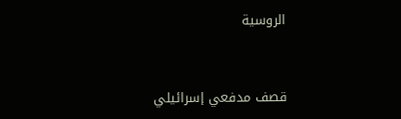الروسية


قصف مدفعي إسرائيلي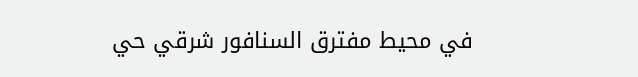في محيط مفترق السنافور شرقي حي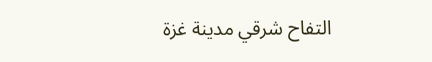التفاح شرقي مدينة غزة